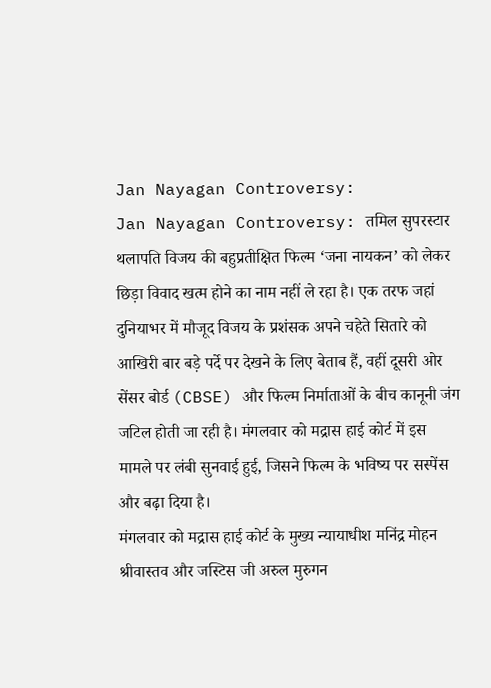Jan Nayagan Controversy:
Jan Nayagan Controversy: तमिल सुपरस्टार थलापति विजय की बहुप्रतीक्षित फिल्म ‘जना नायकन’ को लेकर छिड़ा विवाद खत्म होने का नाम नहीं ले रहा है। एक तरफ जहां दुनियाभर में मौजूद विजय के प्रशंसक अपने चहेते सितारे को आखिरी बार बड़े पर्दे पर देखने के लिए बेताब हैं, वहीं दूसरी ओर सेंसर बोर्ड (CBSE) और फिल्म निर्माताओं के बीच कानूनी जंग जटिल होती जा रही है। मंगलवार को मद्रास हाई कोर्ट में इस मामले पर लंबी सुनवाई हुई, जिसने फिल्म के भविष्य पर सस्पेंस और बढ़ा दिया है।
मंगलवार को मद्रास हाई कोर्ट के मुख्य न्यायाधीश मनिंद्र मोहन श्रीवास्तव और जस्टिस जी अरुल मुरुगन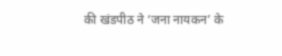की खंडपीठ ने ‘जना नायकन’ के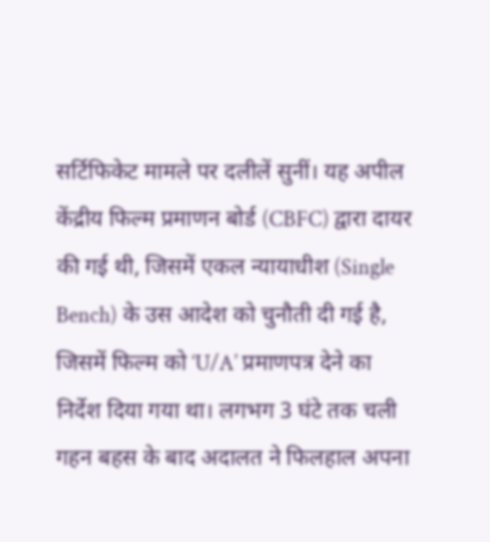सर्टिफिकेट मामले पर दलीलें सुनीं। यह अपील केंद्रीय फिल्म प्रमाणन बोर्ड (CBFC) द्वारा दायर की गई थी, जिसमें एकल न्यायाधीश (Single Bench) के उस आदेश को चुनौती दी गई है, जिसमें फिल्म को ‘U/A’ प्रमाणपत्र देने का निर्देश दिया गया था। लगभग 3 घंटे तक चली गहन बहस के बाद अदालत ने फिलहाल अपना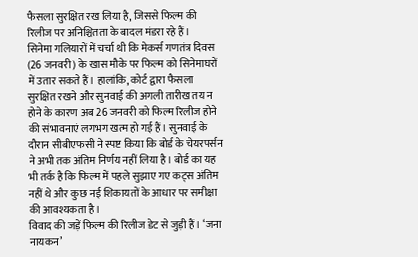फैसला सुरक्षित रख लिया है, जिससे फिल्म की रिलीज पर अनिश्चितता के बादल मंडरा रहे हैं।
सिनेमा गलियारों में चर्चा थी कि मेकर्स गणतंत्र दिवस (26 जनवरी) के खास मौके पर फिल्म को सिनेमाघरों में उतार सकते हैं। हालांकि, कोर्ट द्वारा फैसला सुरक्षित रखने और सुनवाई की अगली तारीख तय न होने के कारण अब 26 जनवरी को फिल्म रिलीज होने की संभावनाएं लगभग खत्म हो गई हैं। सुनवाई के दौरान सीबीएफसी ने स्पष्ट किया कि बोर्ड के चेयरपर्सन ने अभी तक अंतिम निर्णय नहीं लिया है। बोर्ड का यह भी तर्क है कि फिल्म में पहले सुझाए गए कट्स अंतिम नहीं थे और कुछ नई शिकायतों के आधार पर समीक्षा की आवश्यकता है।
विवाद की जड़ें फिल्म की रिलीज डेट से जुड़ी हैं। ‘जना नायकन’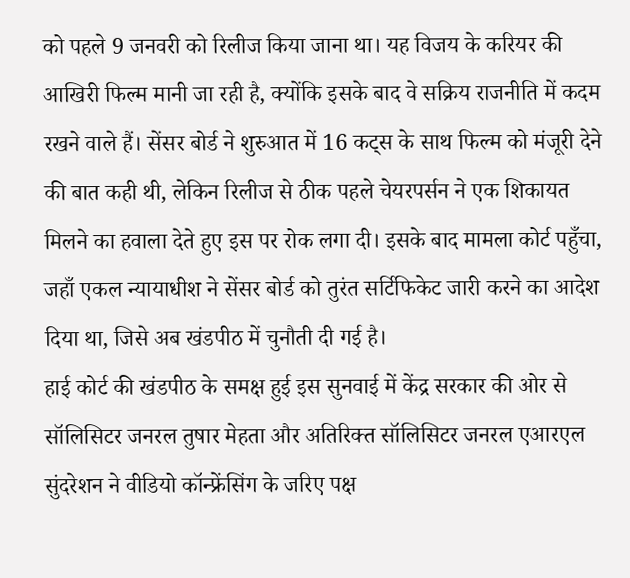को पहले 9 जनवरी को रिलीज किया जाना था। यह विजय के करियर की आखिरी फिल्म मानी जा रही है, क्योंकि इसके बाद वे सक्रिय राजनीति में कदम रखने वाले हैं। सेंसर बोर्ड ने शुरुआत में 16 कट्स के साथ फिल्म को मंजूरी देने की बात कही थी, लेकिन रिलीज से ठीक पहले चेयरपर्सन ने एक शिकायत मिलने का हवाला देते हुए इस पर रोक लगा दी। इसके बाद मामला कोर्ट पहुँचा, जहाँ एकल न्यायाधीश ने सेंसर बोर्ड को तुरंत सर्टिफिकेट जारी करने का आदेश दिया था, जिसे अब खंडपीठ में चुनौती दी गई है।
हाई कोर्ट की खंडपीठ के समक्ष हुई इस सुनवाई में केंद्र सरकार की ओर से सॉलिसिटर जनरल तुषार मेहता और अतिरिक्त सॉलिसिटर जनरल एआरएल सुंदरेशन ने वीडियो कॉन्फ्रेंसिंग के जरिए पक्ष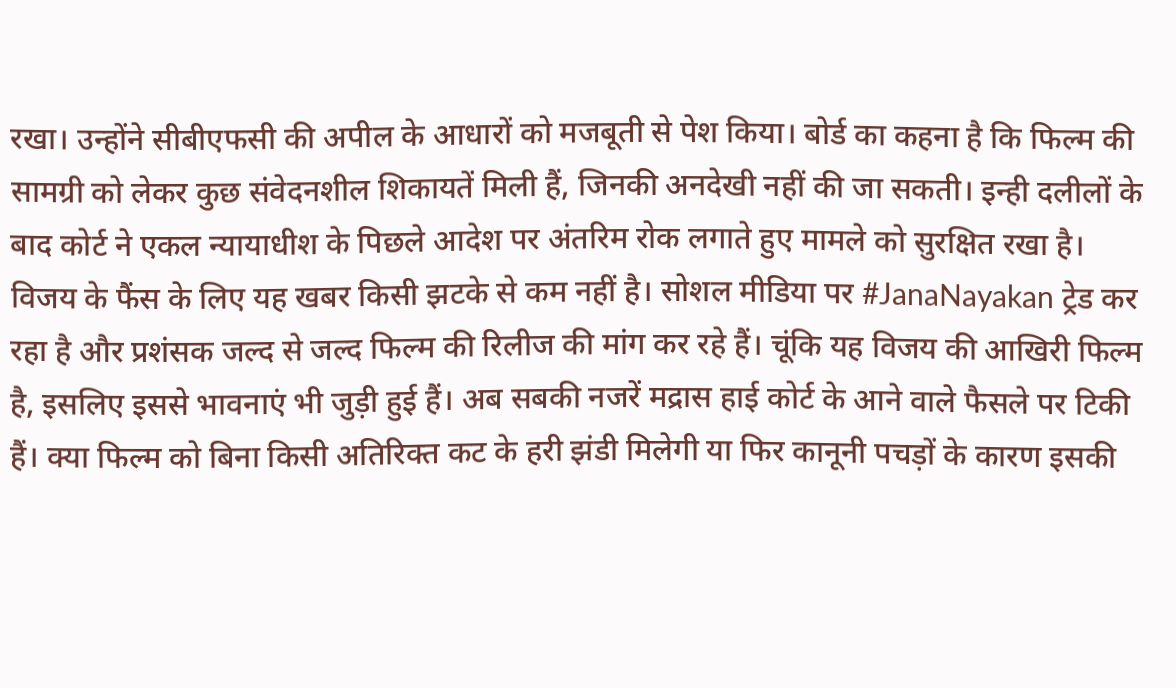रखा। उन्होंने सीबीएफसी की अपील के आधारों को मजबूती से पेश किया। बोर्ड का कहना है कि फिल्म की सामग्री को लेकर कुछ संवेदनशील शिकायतें मिली हैं, जिनकी अनदेखी नहीं की जा सकती। इन्ही दलीलों के बाद कोर्ट ने एकल न्यायाधीश के पिछले आदेश पर अंतरिम रोक लगाते हुए मामले को सुरक्षित रखा है।
विजय के फैंस के लिए यह खबर किसी झटके से कम नहीं है। सोशल मीडिया पर #JanaNayakan ट्रेड कर रहा है और प्रशंसक जल्द से जल्द फिल्म की रिलीज की मांग कर रहे हैं। चूंकि यह विजय की आखिरी फिल्म है, इसलिए इससे भावनाएं भी जुड़ी हुई हैं। अब सबकी नजरें मद्रास हाई कोर्ट के आने वाले फैसले पर टिकी हैं। क्या फिल्म को बिना किसी अतिरिक्त कट के हरी झंडी मिलेगी या फिर कानूनी पचड़ों के कारण इसकी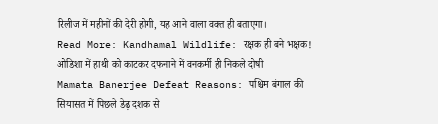रिलीज में महीनों की देरी होगी, यह आने वाला वक्त ही बताएगा।
Read More: Kandhamal Wildlife: रक्षक ही बने भक्षक! ओडिशा में हाथी को काटकर दफनाने में वनकर्मी ही निकले दोषी
Mamata Banerjee Defeat Reasons: पश्चिम बंगाल की सियासत में पिछले डेढ़ दशक से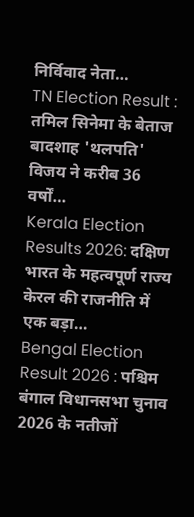निर्विवाद नेता…
TN Election Result : तमिल सिनेमा के बेताज बादशाह 'थलपति' विजय ने करीब 36 वर्षों…
Kerala Election Results 2026: दक्षिण भारत के महत्वपूर्ण राज्य केरल की राजनीति में एक बड़ा…
Bengal Election Result 2026 : पश्चिम बंगाल विधानसभा चुनाव 2026 के नतीजों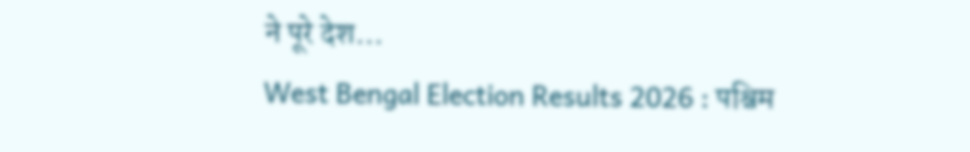ने पूरे देश…
West Bengal Election Results 2026 : पश्चिम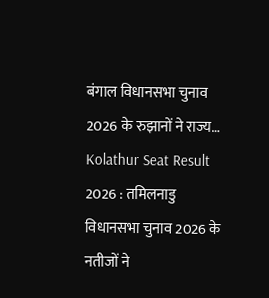बंगाल विधानसभा चुनाव 2026 के रुझानों ने राज्य…
Kolathur Seat Result 2026 : तमिलनाडु विधानसभा चुनाव 2026 के नतीजों ने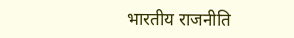भारतीय राजनीति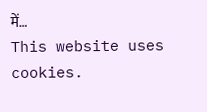में…
This website uses cookies.